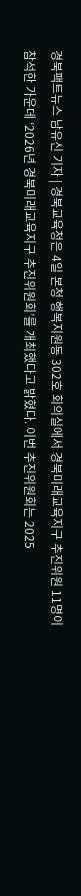경북팩트뉴스 남유신 기자 | 경북교육청은 4일 본청 행복지원동 302호 회의실에서 경북미래교육지구 추진위원 11명이 참석한 가운데 ‘2026년 경북미래교육지구 추진위원회’를 개최했다고 밝혔다. 이번 추진위원회는 2025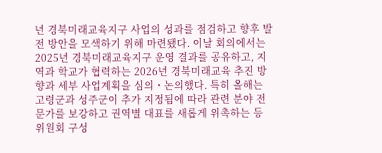년 경북미래교육지구 사업의 성과를 점검하고 향후 발전 방안을 모색하기 위해 마련됐다. 이날 회의에서는 2025년 경북미래교육지구 운영 결과를 공유하고, 지역과 학교가 협력하는 2026년 경북미래교육 추진 방향과 세부 사업계획을 심의・논의했다. 특히 올해는 고령군과 성주군이 추가 지정됨에 따라 관련 분야 전문가를 보강하고 권역별 대표를 새롭게 위촉하는 등 위원회 구성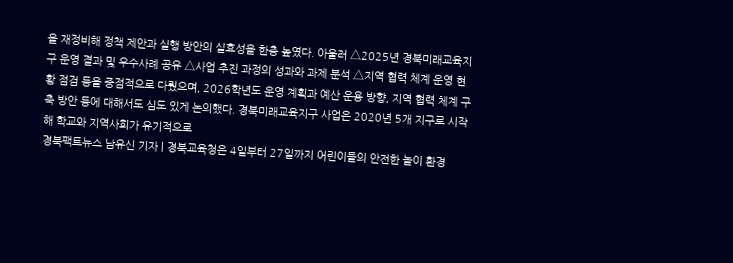을 재정비해 정책 제안과 실행 방안의 실효성을 한층 높였다. 아울러 △2025년 경북미래교육지구 운영 결과 및 우수사례 공유 △사업 추진 과정의 성과와 과제 분석 △지역 협력 체계 운영 현황 점검 등을 중점적으로 다뤘으며, 2026학년도 운영 계획과 예산 운용 방향, 지역 협력 체계 구축 방안 등에 대해서도 심도 있게 논의했다. 경북미래교육지구 사업은 2020년 5개 지구로 시작해 학교와 지역사회가 유기적으로
경북팩트뉴스 남유신 기자 | 경북교육청은 4일부터 27일까지 어린이들의 안전한 놀이 환경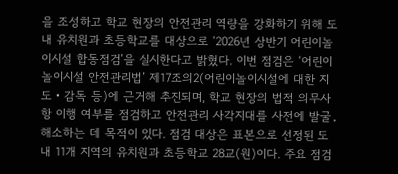을 조성하고 학교 현장의 안전관리 역량을 강화하기 위해 도내 유치원과 초등학교를 대상으로 ‘2026년 상반기 어린이놀이시설 합동점검’을 실시한다고 밝혔다. 이번 점검은 ‘어린이놀이시설 안전관리법’ 제17조의2(어린이놀이시설에 대한 지도・감독 등)에 근거해 추진되며, 학교 현장의 법적 의무사항 이행 여부를 점검하고 안전관리 사각지대를 사전에 발굴․해소하는 데 목적이 있다. 점검 대상은 표본으로 선정된 도내 11개 지역의 유치원과 초등학교 28교(원)이다. 주요 점검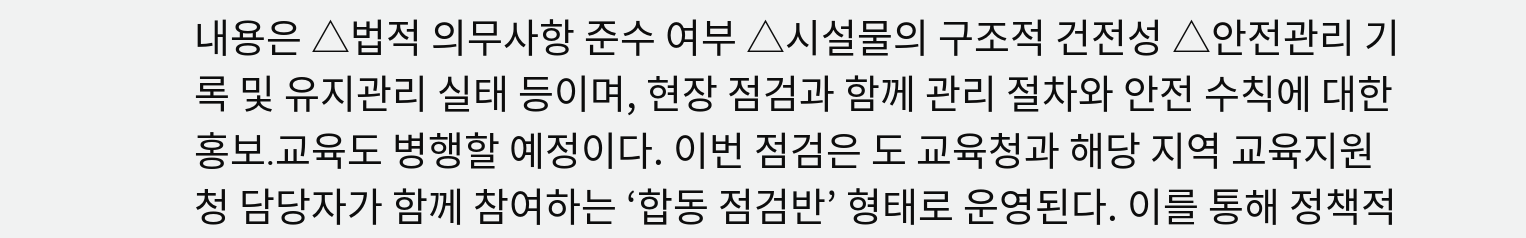내용은 △법적 의무사항 준수 여부 △시설물의 구조적 건전성 △안전관리 기록 및 유지관리 실태 등이며, 현장 점검과 함께 관리 절차와 안전 수칙에 대한 홍보․교육도 병행할 예정이다. 이번 점검은 도 교육청과 해당 지역 교육지원청 담당자가 함께 참여하는 ‘합동 점검반’ 형태로 운영된다. 이를 통해 정책적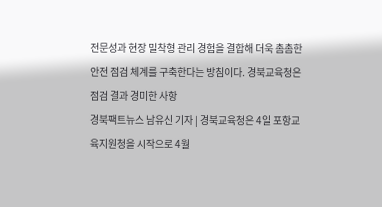전문성과 현장 밀착형 관리 경험을 결합해 더욱 촘촘한 안전 점검 체계를 구축한다는 방침이다. 경북교육청은 점검 결과 경미한 사항
경북팩트뉴스 남유신 기자 | 경북교육청은 4일 포항교육지원청을 시작으로 4월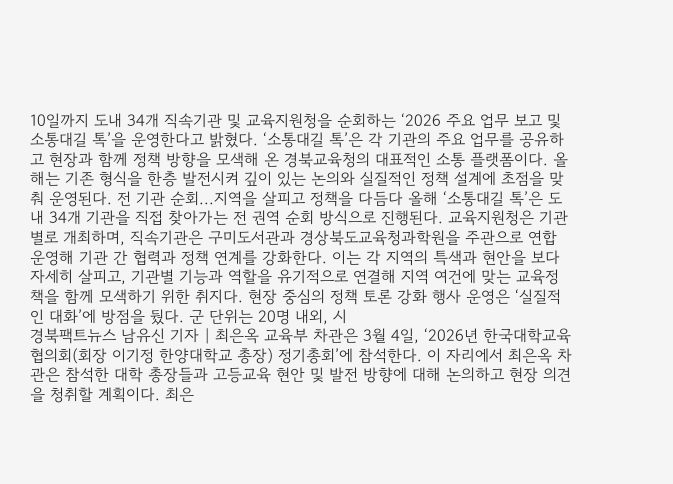10일까지 도내 34개 직속기관 및 교육지원청을 순회하는 ‘2026 주요 업무 보고 및 소통대길 톡’을 운영한다고 밝혔다. ‘소통대길 톡’은 각 기관의 주요 업무를 공유하고 현장과 함께 정책 방향을 모색해 온 경북교육청의 대표적인 소통 플랫폼이다. 올해는 기존 형식을 한층 발전시켜 깊이 있는 논의와 실질적인 정책 설계에 초점을 맞춰 운영된다. 전 기관 순회...지역을 살피고 정책을 다듬다 올해 ‘소통대길 톡’은 도내 34개 기관을 직접 찾아가는 전 권역 순회 방식으로 진행된다. 교육지원청은 기관별로 개최하며, 직속기관은 구미도서관과 경상북도교육청과학원을 주관으로 연합 운영해 기관 간 협력과 정책 연계를 강화한다. 이는 각 지역의 특색과 현안을 보다 자세히 살피고, 기관별 기능과 역할을 유기적으로 연결해 지역 여건에 맞는 교육정책을 함께 모색하기 위한 취지다. 현장 중심의 정책 토론 강화 행사 운영은 ‘실질적인 대화’에 방점을 뒀다. 군 단위는 20명 내외, 시
경북팩트뉴스 남유신 기자 | 최은옥 교육부 차관은 3월 4일, ‘2026년 한국대학교육협의회(회장 이기정 한양대학교 총장) 정기총회’에 참석한다. 이 자리에서 최은옥 차관은 참석한 대학 총장들과 고등교육 현안 및 발전 방향에 대해 논의하고 현장 의견을 청취할 계획이다. 최은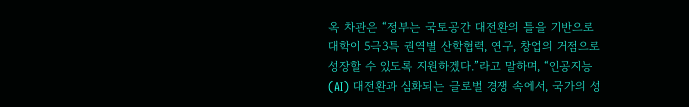옥 차관은 “정부는 국토공간 대전환의 틀을 기반으로 대학이 5극3특 권역별 산학협력, 연구, 창업의 거점으로 성장할 수 있도록 지원하겠다.”라고 말하며, “인공지능(AI) 대전환과 심화되는 글로벌 경쟁 속에서, 국가의 성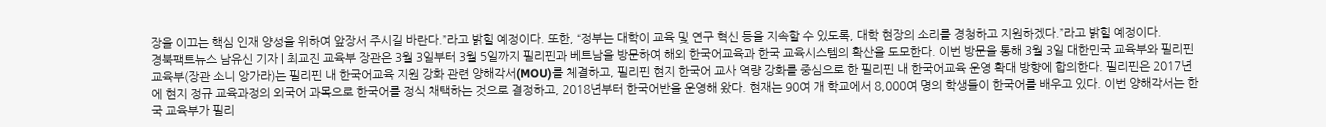장을 이끄는 핵심 인재 양성을 위하여 앞장서 주시길 바란다.”라고 밝힐 예정이다. 또한, “정부는 대학이 교육 및 연구 혁신 등을 지속할 수 있도록, 대학 현장의 소리를 경청하고 지원하겠다.”라고 밝힐 예정이다.
경북팩트뉴스 남유신 기자 | 최교진 교육부 장관은 3월 3일부터 3월 5일까지 필리핀과 베트남을 방문하여 해외 한국어교육과 한국 교육시스템의 확산을 도모한다. 이번 방문을 통해 3월 3일 대한민국 교육부와 필리핀 교육부(장관 소니 앙가라)는 필리핀 내 한국어교육 지원 강화 관련 양해각서(MOU)를 체결하고, 필리핀 현지 한국어 교사 역량 강화를 중심으로 한 필리핀 내 한국어교육 운영 확대 방향에 합의한다. 필리핀은 2017년에 현지 정규 교육과정의 외국어 과목으로 한국어를 정식 채택하는 것으로 결정하고, 2018년부터 한국어반을 운영해 왔다. 현재는 90여 개 학교에서 8,000여 명의 학생들이 한국어를 배우고 있다. 이번 양해각서는 한국 교육부가 필리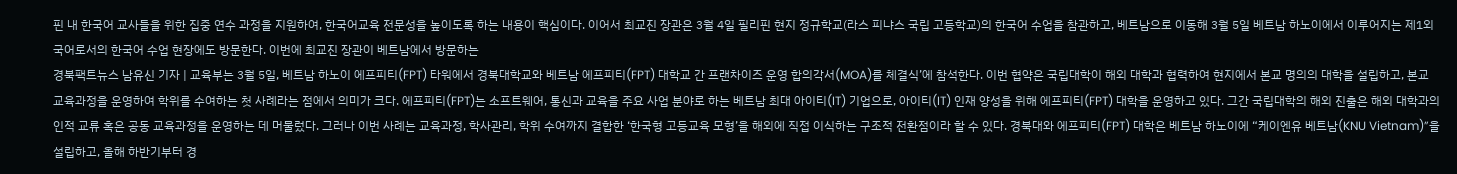핀 내 한국어 교사들을 위한 집중 연수 과정을 지원하여, 한국어교육 전문성을 높이도록 하는 내용이 핵심이다. 이어서 최교진 장관은 3월 4일 필리핀 현지 정규학교(라스 피냐스 국립 고등학교)의 한국어 수업을 참관하고, 베트남으로 이동해 3월 5일 베트남 하노이에서 이루어지는 제1외국어로서의 한국어 수업 현장에도 방문한다. 이번에 최교진 장관이 베트남에서 방문하는
경북팩트뉴스 남유신 기자 | 교육부는 3월 5일, 베트남 하노이 에프피티(FPT) 타워에서 경북대학교와 베트남 에프피티(FPT) 대학교 간 프랜차이즈 운영 합의각서(MOA)를 체결식’에 참석한다. 이번 협약은 국립대학이 해외 대학과 협력하여 현지에서 본교 명의의 대학을 설립하고, 본교 교육과정을 운영하여 학위를 수여하는 첫 사례라는 점에서 의미가 크다. 에프피티(FPT)는 소프트웨어, 통신과 교육을 주요 사업 분야로 하는 베트남 최대 아이티(IT) 기업으로, 아이티(IT) 인재 양성을 위해 에프피티(FPT) 대학을 운영하고 있다. 그간 국립대학의 해외 진출은 해외 대학과의 인적 교류 혹은 공동 교육과정을 운영하는 데 머물렀다. 그러나 이번 사례는 교육과정, 학사관리, 학위 수여까지 결합한 ‘한국형 고등교육 모형’을 해외에 직접 이식하는 구조적 전환점이라 할 수 있다. 경북대와 에프피티(FPT) 대학은 베트남 하노이에 “케이엔유 베트남(KNU Vietnam)”을 설립하고, 올해 하반기부터 경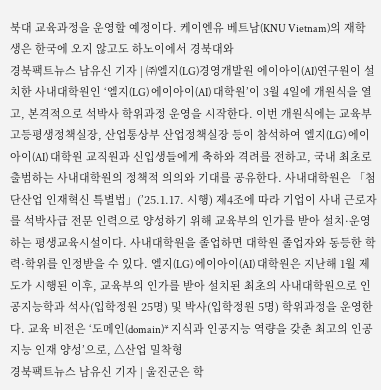북대 교육과정을 운영할 예정이다. 케이엔유 베트남(KNU Vietnam)의 재학생은 한국에 오지 않고도 하노이에서 경북대와
경북팩트뉴스 남유신 기자 | ㈜엘지(LG)경영개발원 에이아이(AI)연구원이 설치한 사내대학원인 ‘엘지(LG) 에이아이(AI) 대학원’이 3월 4일에 개원식을 열고, 본격적으로 석박사 학위과정 운영을 시작한다. 이번 개원식에는 교육부 고등평생정책실장, 산업통상부 산업정책실장 등이 참석하여 엘지(LG) 에이아이(AI) 대학원 교직원과 신입생들에게 축하와 격려를 전하고, 국내 최초로 출범하는 사내대학원의 정책적 의의와 기대를 공유한다. 사내대학원은 「첨단산업 인재혁신 특별법」(’25.1.17. 시행) 제4조에 따라 기업이 사내 근로자를 석박사급 전문 인력으로 양성하기 위해 교육부의 인가를 받아 설치·운영하는 평생교육시설이다. 사내대학원을 졸업하면 대학원 졸업자와 동등한 학력·학위를 인정받을 수 있다. 엘지(LG) 에이아이(AI) 대학원은 지난해 1월 제도가 시행된 이후, 교육부의 인가를 받아 설치된 최초의 사내대학원으로 인공지능학과 석사(입학정원 25명) 및 박사(입학정원 5명) 학위과정을 운영한다. 교육 비전은 ‘도메인(domain)* 지식과 인공지능 역량을 갖춘 최고의 인공지능 인재 양성’으로, △산업 밀착형
경북팩트뉴스 남유신 기자 | 울진군은 학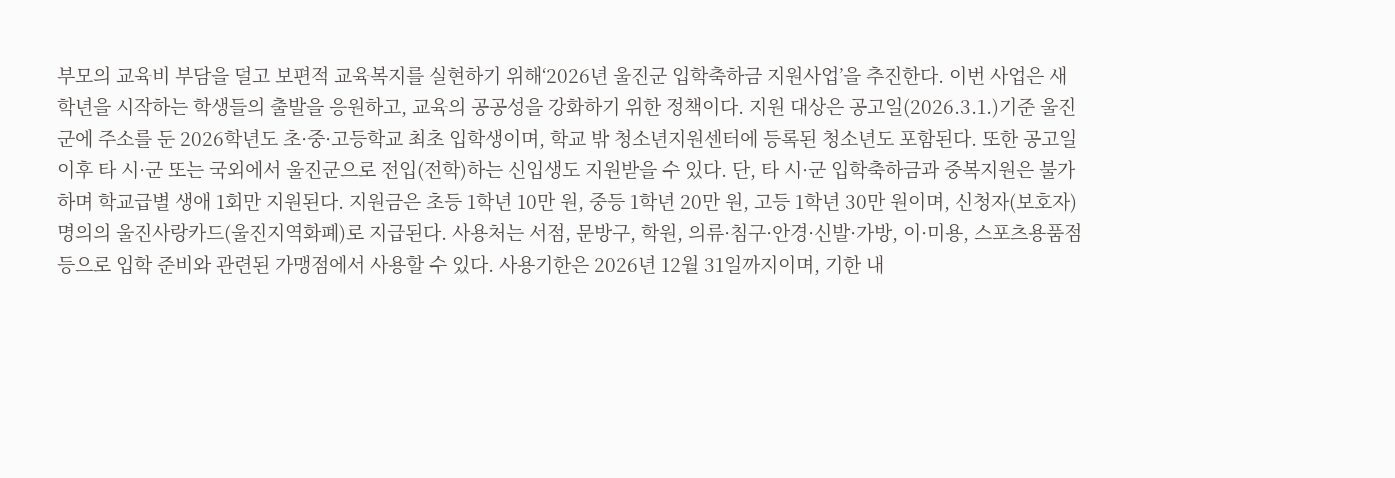부모의 교육비 부담을 덜고 보편적 교육복지를 실현하기 위해‘2026년 울진군 입학축하금 지원사업’을 추진한다. 이번 사업은 새 학년을 시작하는 학생들의 출발을 응원하고, 교육의 공공성을 강화하기 위한 정책이다. 지원 대상은 공고일(2026.3.1.)기준 울진군에 주소를 둔 2026학년도 초·중·고등학교 최초 입학생이며, 학교 밖 청소년지원센터에 등록된 청소년도 포함된다. 또한 공고일 이후 타 시·군 또는 국외에서 울진군으로 전입(전학)하는 신입생도 지원받을 수 있다. 단, 타 시·군 입학축하금과 중복지원은 불가하며 학교급별 생애 1회만 지원된다. 지원금은 초등 1학년 10만 원, 중등 1학년 20만 원, 고등 1학년 30만 원이며, 신청자(보호자) 명의의 울진사랑카드(울진지역화폐)로 지급된다. 사용처는 서점, 문방구, 학원, 의류·침구·안경·신발·가방, 이·미용, 스포츠용품점 등으로 입학 준비와 관련된 가맹점에서 사용할 수 있다. 사용기한은 2026년 12월 31일까지이며, 기한 내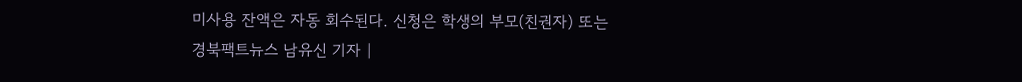미사용 잔액은 자동 회수된다. 신청은 학생의 부모(친권자) 또는
경북팩트뉴스 남유신 기자 |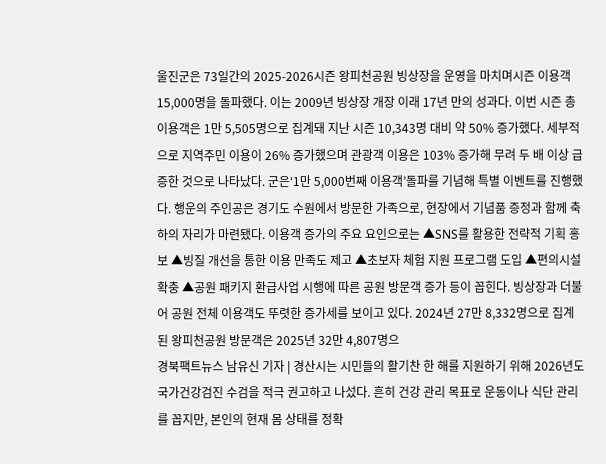울진군은 73일간의 2025-2026시즌 왕피천공원 빙상장을 운영을 마치며시즌 이용객 15,000명을 돌파했다. 이는 2009년 빙상장 개장 이래 17년 만의 성과다. 이번 시즌 총 이용객은 1만 5,505명으로 집계돼 지난 시즌 10,343명 대비 약 50% 증가했다. 세부적으로 지역주민 이용이 26% 증가했으며 관광객 이용은 103% 증가해 무려 두 배 이상 급증한 것으로 나타났다. 군은‘1만 5,000번째 이용객’돌파를 기념해 특별 이벤트를 진행했다. 행운의 주인공은 경기도 수원에서 방문한 가족으로, 현장에서 기념품 증정과 함께 축하의 자리가 마련됐다. 이용객 증가의 주요 요인으로는 ▲SNS를 활용한 전략적 기획 홍보 ▲빙질 개선을 통한 이용 만족도 제고 ▲초보자 체험 지원 프로그램 도입 ▲편의시설 확충 ▲공원 패키지 환급사업 시행에 따른 공원 방문객 증가 등이 꼽힌다. 빙상장과 더불어 공원 전체 이용객도 뚜렷한 증가세를 보이고 있다. 2024년 27만 8,332명으로 집계된 왕피천공원 방문객은 2025년 32만 4,807명으
경북팩트뉴스 남유신 기자 | 경산시는 시민들의 활기찬 한 해를 지원하기 위해 2026년도 국가건강검진 수검을 적극 권고하고 나섰다. 흔히 건강 관리 목표로 운동이나 식단 관리를 꼽지만, 본인의 현재 몸 상태를 정확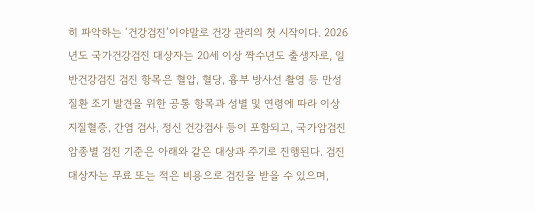히 파악하는 ‘건강검진’이야말로 건강 관리의 첫 시작이다. 2026년도 국가건강검진 대상자는 20세 이상 짝수년도 출생자로, 일반건강검진 검진 항목은 혈압, 혈당, 흉부 방사선 촬영 등 만성질환 조기 발견을 위한 공통 항목과 성별 및 연령에 따라 이상 지질혈증, 간염 검사, 정신 건강검사 등이 포함되고, 국가암검진 암종별 검진 기준은 아래와 같은 대상과 주기로 진행된다. 검진 대상자는 무료 또는 적은 비용으로 검진을 받을 수 있으며,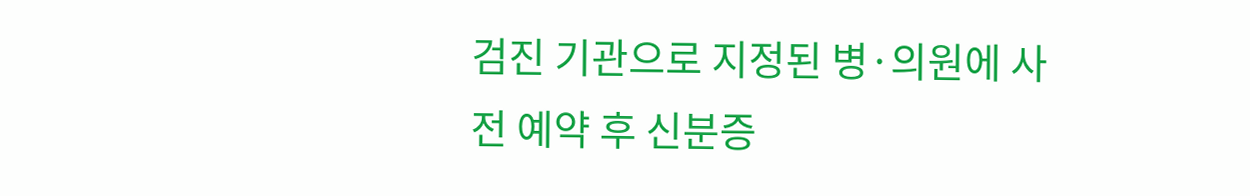검진 기관으로 지정된 병·의원에 사전 예약 후 신분증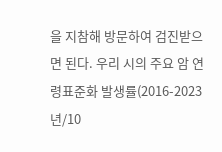을 지참해 방문하여 검진받으면 된다. 우리 시의 주요 암 연령표준화 발생률(2016-2023년/10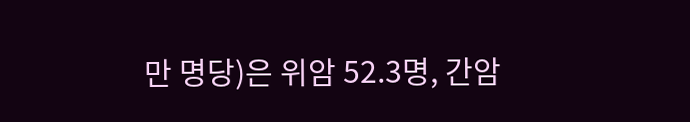만 명당)은 위암 52.3명, 간암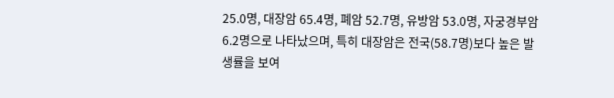25.0명, 대장암 65.4명, 폐암 52.7명, 유방암 53.0명, 자궁경부암 6.2명으로 나타났으며, 특히 대장암은 전국(58.7명)보다 높은 발생률을 보여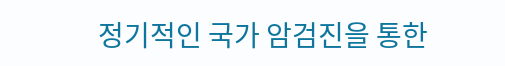정기적인 국가 암검진을 통한